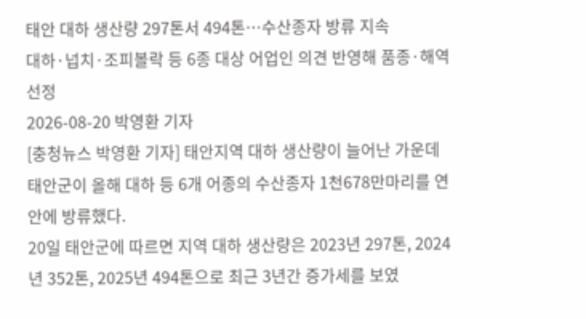태안 대하 생산량 297톤서 494톤…수산종자 방류 지속
대하·넙치·조피볼락 등 6종 대상 어업인 의견 반영해 품종·해역 선정
2026-08-20 박영환 기자
[충청뉴스 박영환 기자] 태안지역 대하 생산량이 늘어난 가운데 태안군이 올해 대하 등 6개 어종의 수산종자 1천678만마리를 연안에 방류했다.
20일 태안군에 따르면 지역 대하 생산량은 2023년 297톤, 2024년 352톤, 2025년 494톤으로 최근 3년간 증가세를 보였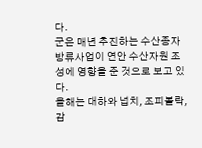다.
군은 매년 추진하는 수산종자 방류사업이 연안 수산자원 조성에 영향을 준 것으로 보고 있다.
올해는 대하와 넙치, 조피볼락, 감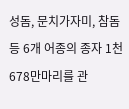성돔, 문치가자미, 참돔 등 6개 어종의 종자 1천678만마리를 관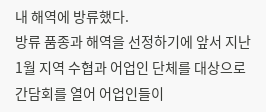내 해역에 방류했다.
방류 품종과 해역을 선정하기에 앞서 지난 1월 지역 수협과 어업인 단체를 대상으로 간담회를 열어 어업인들이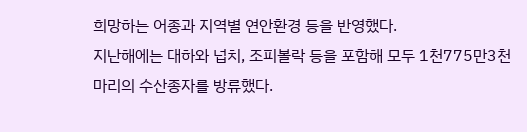희망하는 어종과 지역별 연안환경 등을 반영했다.
지난해에는 대하와 넙치, 조피볼락 등을 포함해 모두 1천775만3천마리의 수산종자를 방류했다.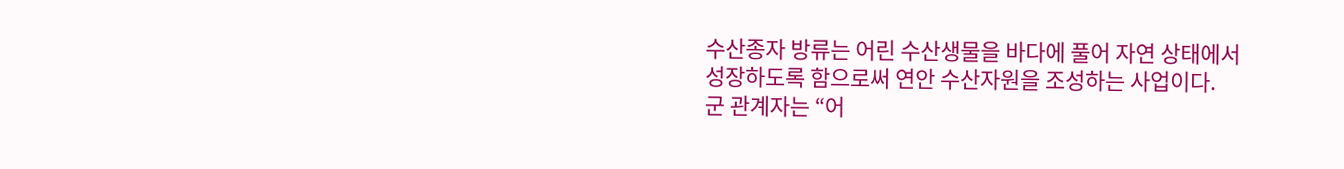수산종자 방류는 어린 수산생물을 바다에 풀어 자연 상태에서 성장하도록 함으로써 연안 수산자원을 조성하는 사업이다.
군 관계자는 “어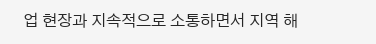업 현장과 지속적으로 소통하면서 지역 해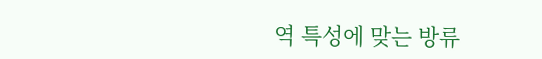역 특성에 맞는 방류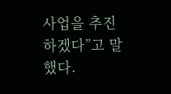사업을 추진하겠다”고 말했다.